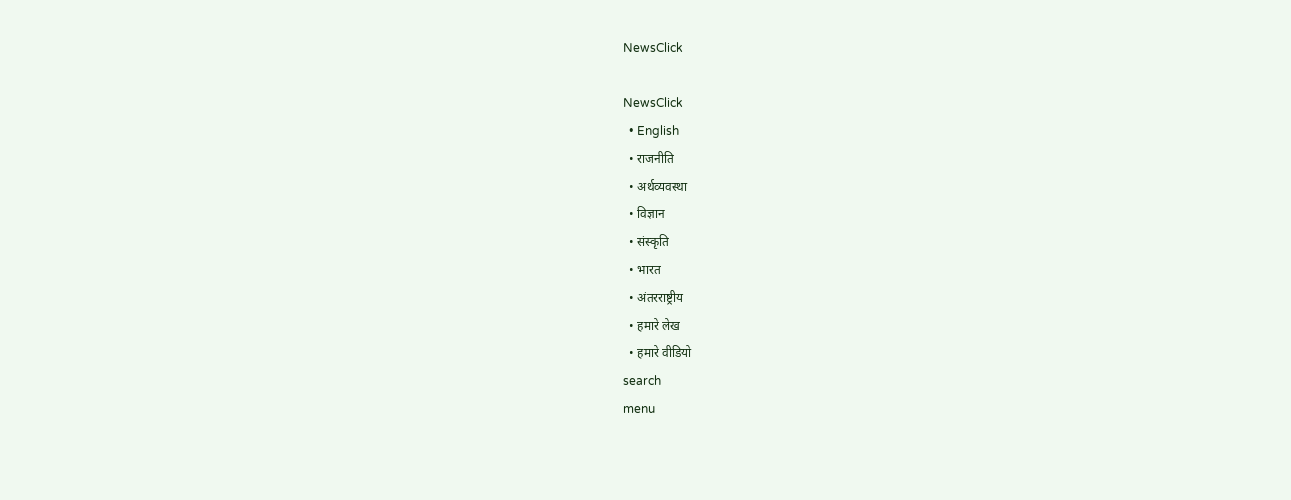NewsClick

NewsClick
  • English
  • राजनीति
  • अर्थव्यवस्था
  • विज्ञान
  • संस्कृति
  • भारत
  • अंतरराष्ट्रीय
  • हमारे लेख
  • हमारे वीडियो
search
menu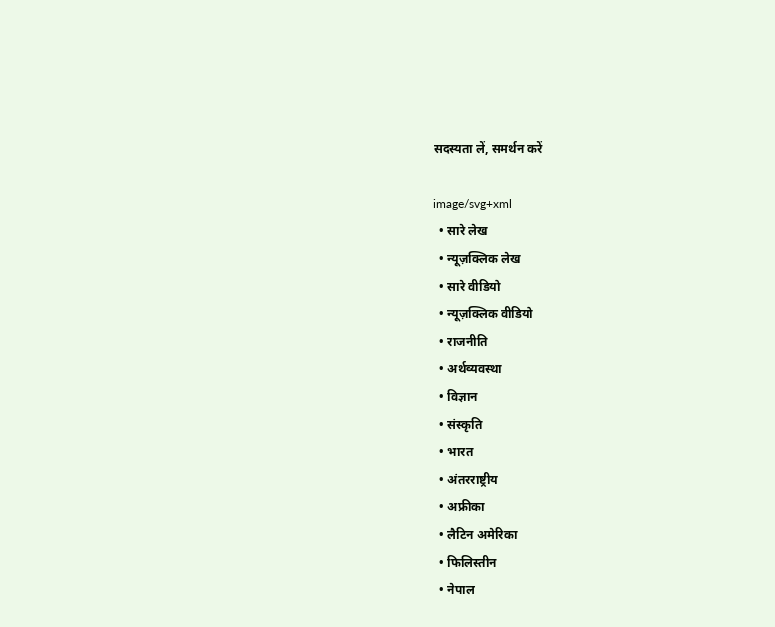सदस्यता लें, समर्थन करें

image/svg+xml
  • सारे लेख
  • न्यूज़क्लिक लेख
  • सारे वीडियो
  • न्यूज़क्लिक वीडियो
  • राजनीति
  • अर्थव्यवस्था
  • विज्ञान
  • संस्कृति
  • भारत
  • अंतरराष्ट्रीय
  • अफ्रीका
  • लैटिन अमेरिका
  • फिलिस्तीन
  • नेपाल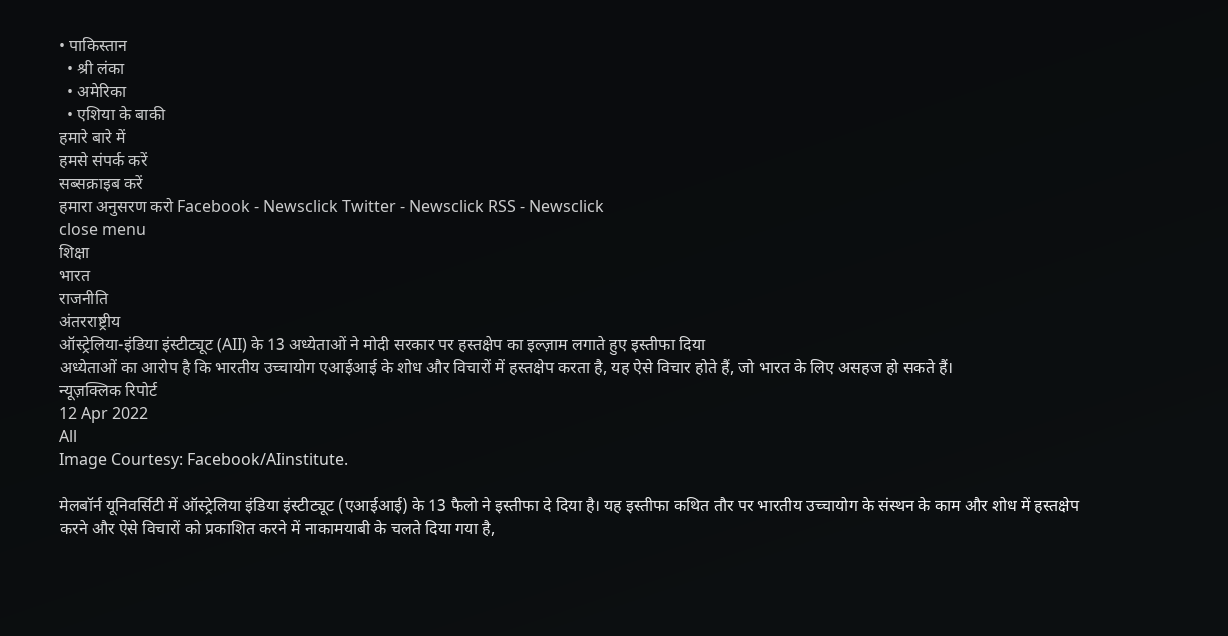• पाकिस्तान
  • श्री लंका
  • अमेरिका
  • एशिया के बाकी
हमारे बारे में
हमसे संपर्क करें
सब्सक्राइब करें
हमारा अनुसरण करो Facebook - Newsclick Twitter - Newsclick RSS - Newsclick
close menu
शिक्षा
भारत
राजनीति
अंतरराष्ट्रीय
ऑस्ट्रेलिया-इंडिया इंस्टीट्यूट (AII) के 13 अध्येताओं ने मोदी सरकार पर हस्तक्षेप का इल्ज़ाम लगाते हुए इस्तीफा दिया
अध्येताओं का आरोप है कि भारतीय उच्चायोग एआईआई के शोध और विचारों में हस्तक्षेप करता है, यह ऐसे विचार होते हैं, जो भारत के लिए असहज हो सकते हैं।
न्यूज़क्लिक रिपोर्ट
12 Apr 2022
All
Image Courtesy: Facebook/AIinstitute.

मेलबॉर्न यूनिवर्सिटी में ऑस्ट्रेलिया इंडिया इंस्टीट्यूट (एआईआई) के 13 फैलो ने इस्तीफा दे दिया है। यह इस्तीफा कथित तौर पर भारतीय उच्चायोग के संस्थन के काम और शोध में हस्तक्षेप करने और ऐसे विचारों को प्रकाशित करने में नाकामयाबी के चलते दिया गया है,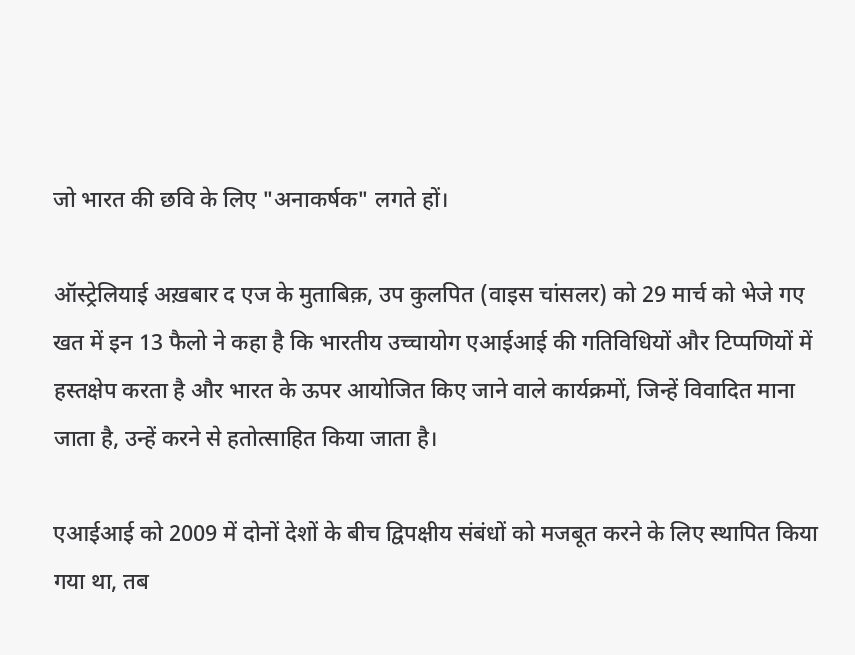जो भारत की छवि के लिए "अनाकर्षक" लगते हों।

ऑस्ट्रेलियाई अख़बार द एज के मुताबिक़, उप कुलपित (वाइस चांसलर) को 29 मार्च को भेजे गए खत में इन 13 फैलो ने कहा है कि भारतीय उच्चायोग एआईआई की गतिविधियों और टिप्पणियों में हस्तक्षेप करता है और भारत के ऊपर आयोजित किए जाने वाले कार्यक्रमों, जिन्हें विवादित माना जाता है, उन्हें करने से हतोत्साहित किया जाता है।

एआईआई को 2009 में दोनों देशों के बीच द्विपक्षीय संबंधों को मजबूत करने के लिए स्थापित किया गया था, तब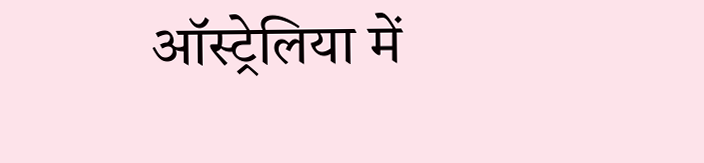ऑस्ट्रेलिया में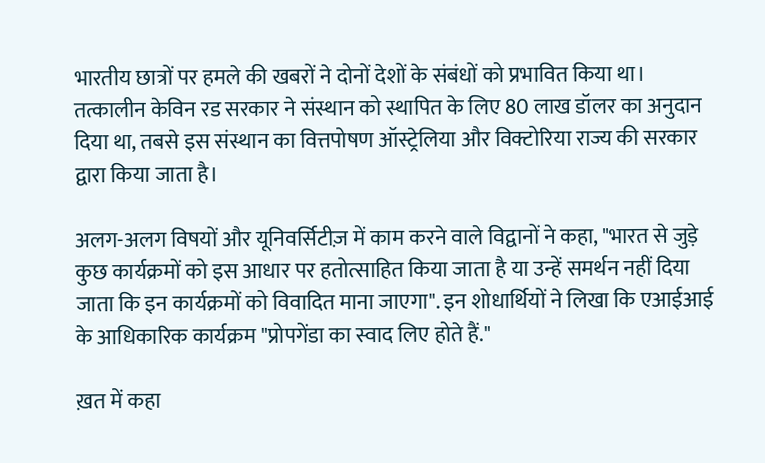भारतीय छात्रों पर हमले की खबरों ने दोनों देशों के संबंधों को प्रभावित किया था। तत्कालीन केविन रड सरकार ने संस्थान को स्थापित के लिए 80 लाख डॉलर का अनुदान दिया था, तबसे इस संस्थान का वित्तपोषण ऑस्ट्रेलिया और विक्टोरिया राज्य की सरकार द्वारा किया जाता है।

अलग-अलग विषयों और यूनिवर्सिटीज़ में काम करने वाले विद्वानों ने कहा, "भारत से जुड़े कुछ कार्यक्रमों को इस आधार पर हतोत्साहित किया जाता है या उन्हें समर्थन नहीं दिया जाता कि इन कार्यक्रमों को विवादित माना जाएगा". इन शोधार्थियों ने लिखा कि एआईआई के आधिकारिक कार्यक्रम "प्रोपगेंडा का स्वाद लिए होते हैं."

ख़त में कहा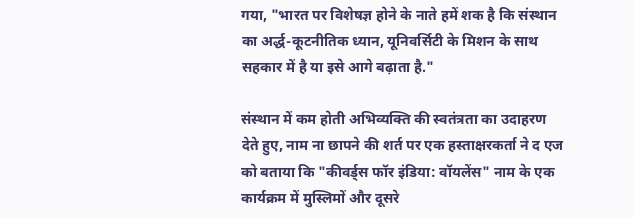गया, "भारत पर विशेषज्ञ होने के नाते हमें शक है कि संस्थान का अर्द्ध-कूटनीतिक ध्यान, यूनिवर्सिटी के मिशन के साथ सहकार में है या इसे आगे बढ़ाता है."

संस्थान में कम होती अभिव्यक्ति की स्वतंत्रता का उदाहरण देते हुए, नाम ना छापने की शर्त पर एक हस्ताक्षरकर्ता ने द एज को बताया कि "कीवर्ड्स फॉर इंडिया: वॉयलेंस" नाम के एक कार्यक्रम में मुस्लिमों और दूसरे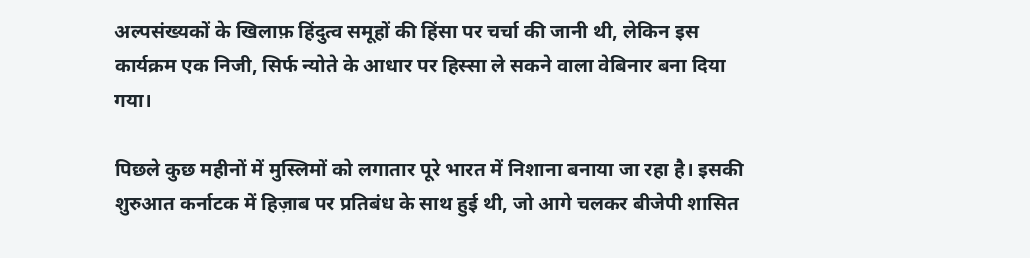अल्पसंख्यकों के खिलाफ़ हिंदुत्व समूहों की हिंसा पर चर्चा की जानी थी, लेकिन इस कार्यक्रम एक निजी, सिर्फ न्योते के आधार पर हिस्सा ले सकने वाला वेबिनार बना दिया गया।

पिछले कुछ महीनों में मुस्लिमों को लगातार पूरे भारत में निशाना बनाया जा रहा है। इसकी शुरुआत कर्नाटक में हिज़ाब पर प्रतिबंध के साथ हुई थी, जो आगे चलकर बीजेपी शासित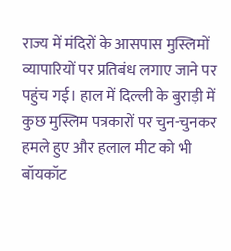राज्य में मंदिरों के आसपास मुस्लिमों व्यापारियों पर प्रतिबंध लगाए जाने पर पहुंच गई। हाल में दिल्ली के बुराड़ी में कुछ मुस्लिम पत्रकारों पर चुन-चुनकर हमले हुए और हलाल मीट को भी बॉयकॉट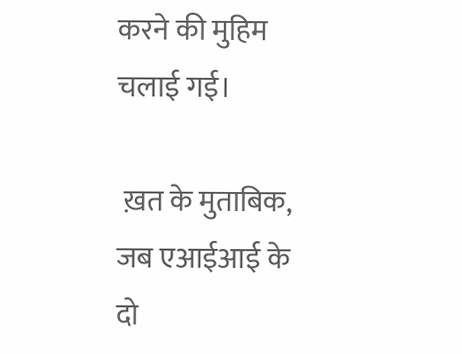करने की मुहिम चलाई गई।

 ख़त के मुताबिक, जब एआईआई के दो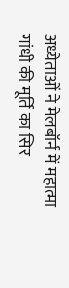अध्येताओं ने मेलबॉर्न में महात्मा गांधी की मूर्ति का सिर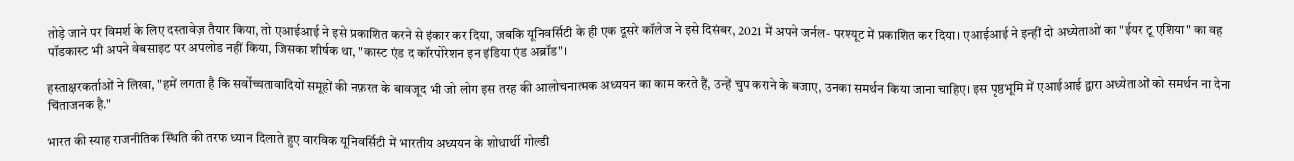तोड़े जाने पर विमर्श के लिए दस्तावेज़ तैयार किया, तो एआईआई ने इसे प्रकाशित करने से इंकार कर दिया, जबकि यूनिवर्सिटी के ही एक दूसरे कॉलेज ने इसे दिसंबर, 2021 में अपने जर्नल- परश्यूट में प्रकाशित कर दिया। एआईआई ने इन्हीं दो अध्येताओं का "ईयर टू एशिया" का वह पॉडकास्ट भी अपने वेबसाइट पर अपलोड नहीं किया, जिसका शीर्षक था, "कास्ट एंड द कॉरपोरेशन इन इंडिया एंड अब्रॉड"।

हस्ताक्षरकर्ताओं ने लिखा, "हमें लगता है कि सर्वोच्चतावादियों समूहों की नफ़रत के बावजूद भी जो लोग इस तरह की आलोचनात्मक अध्ययन का काम करते हैं, उन्हें चुप कराने के बजाए, उनका समर्थन किया जाना चाहिए। इस पृष्ठभूमि में एआईआई द्वारा अध्येताओं को समर्थन ना देना चिंताजनक है."

भारत की स्याह राजनीतिक स्थिति की तरफ ध्यान दिलाते हुए वारविक यूनिवर्सिटी में भारतीय अध्ययन के शोधार्थी गोल्डी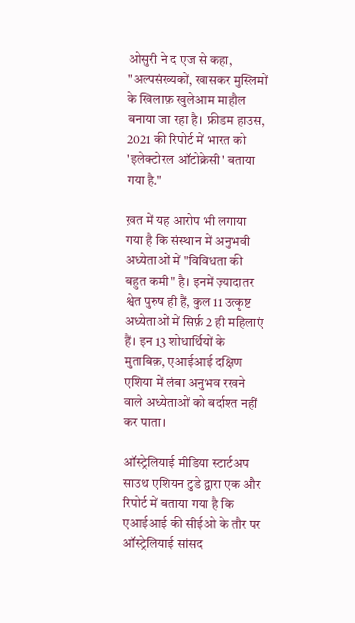ओसुरी ने द एज से कहा, "अल्पसंख्यकों, खासकर मुस्लिमों के खिलाफ़ खुलेआम माहौल बनाया जा रहा है। फ्रीडम हाउस, 2021 की रिपोर्ट में भारत को 'इलेक्टोरल ऑटोक्रेसी' बताया गया है."

ख़त में यह आरोप भी लगाया गया है कि संस्थान में अनुभवी अध्येताओं में "विविधता की बहुत कमी" है। इनमें ज़्यादातर श्वेत पुरुष ही हैं, कुल 11 उत्कृष्ट अध्येताओं में सिर्फ़ 2 ही महिलाएं हैं। इन 13 शोधार्थियों के मुताबिक़, एआईआई दक्षिण एशिया में लंबा अनुभव रखने वाले अध्येताओं को बर्दाश्त नहीं कर पाता।

ऑस्ट्रेलियाई मीडिया स्टार्टअप साउथ एशियन टुडे द्वारा एक और रिपोर्ट में बताया गया है कि एआईआई की सीईओ के तौर पर ऑस्ट्रेलियाई सांसद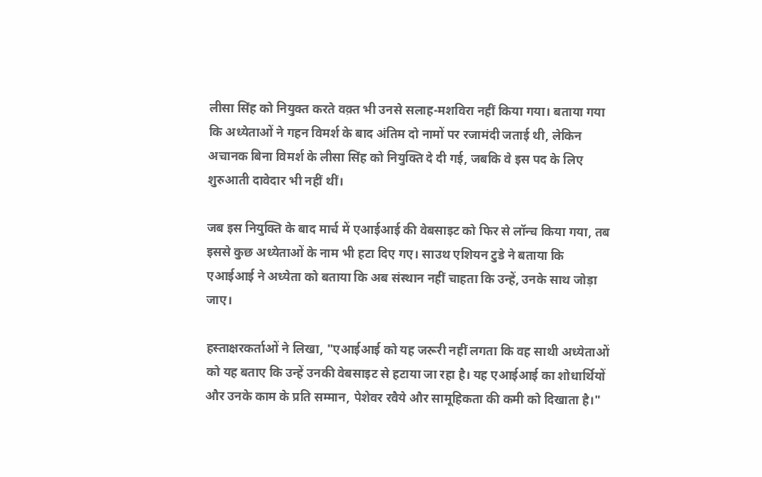लीसा सिंह को नियुक्त करते वक़्त भी उनसे सलाह-मशविरा नहीं किया गया। बताया गया कि अध्येताओं ने गहन विमर्श के बाद अंतिम दो नामों पर रजामंदी जताई थी, लेकिन अचानक बिना विमर्श के लीसा सिंह को नियुक्ति दे दी गई, जबकि वे इस पद के लिए शुरुआती दावेदार भी नहीं थीं।

जब इस नियुक्ति के बाद मार्च में एआईआई की वेबसाइट को फिर से लॉन्च किया गया, तब इससे कुछ अध्येताओं के नाम भी हटा दिए गए। साउथ एशियन टुडे ने बताया कि एआईआई ने अध्येता को बताया कि अब संस्थान नहीं चाहता कि उन्हें, उनके साथ जोड़ा जाए।

हस्ताक्षरकर्ताओं ने लिखा, "एआईआई को यह जरूरी नहीं लगता कि वह साथी अध्येताओं को यह बताए कि उन्हें उनकी वेबसाइट से हटाया जा रहा है। यह एआईआई का शोधार्थियों और उनके काम के प्रति सम्मान, पेशेवर रवैये और सामूहिकता की कमी को दिखाता है।"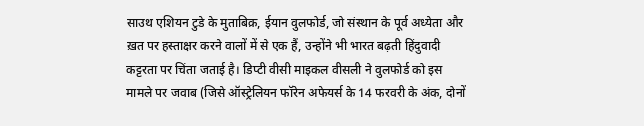साउथ एशियन टुडे के मुताबिक़, ईयान वुलफोर्ड, जो संस्थान के पूर्व अध्येता और ख़त पर हस्ताक्षर करने वालों में से एक हैं, उन्होंने भी भारत बढ़ती हिंदुवादी कट्टरता पर चिंता जताई है। डिप्टी वीसी माइकल वीसली ने वुलफोर्ड को इस मामले पर जवाब (जिसे ऑस्ट्रेलियन फॉरेन अफेयर्स के 14 फरवरी के अंक, दोनों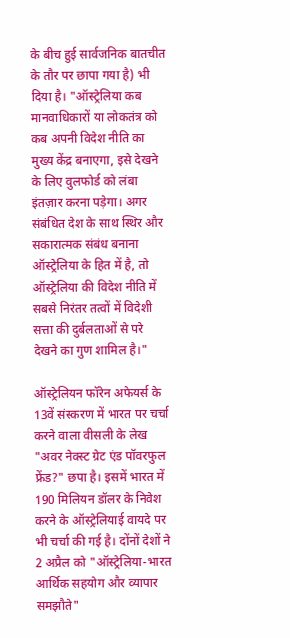के बीच हुई सार्वजनिक बातचीत के तौर पर छापा गया है) भी दिया है। "ऑस्ट्रेलिया कब मानवाधिकारों या लोकतंत्र को कब अपनी विदेश नीति का मुख्य केंद्र बनाएगा, इसे देखने के लिए वुलफोर्ड को लंबा इंतज़ार करना पड़ेगा। अगर संबंधित देश के साथ स्थिर और सकारात्मक संबंध बनाना ऑस्ट्रेलिया के हित में है, तो ऑस्ट्रेलिया की विदेश नीति में सबसे निरंतर तत्वों में विदेशी सत्ता की दुर्बलताओं से परे देखने का गुण शामिल है।"

ऑस्ट्रेलियन फॉरेन अफेयर्स के 13वें संस्करण में भारत पर चर्चा करने वाला वीसली के लेख "अवर नेक्स्ट ग्रेट एंड पॉवरफुल फ्रेंड?" छपा है। इसमें भारत में 190 मिलियन डॉलर के निवेश करने के ऑस्ट्रेलियाई वायदे पर भी चर्चा की गई है। दोंनों देशों ने 2 अप्रैल को "ऑस्ट्रेलिया-भारत आर्थिक सहयोग और व्यापार समझौते"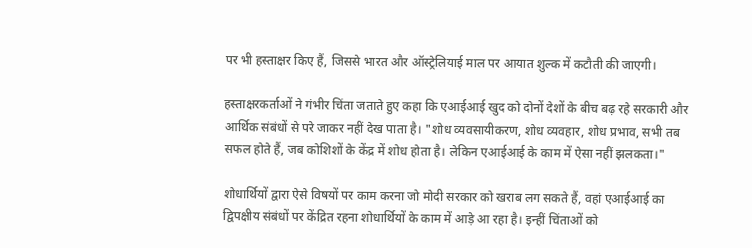पर भी हस्ताक्षर किए हैं, जिससे भारत और ऑस्ट्रेलियाई माल पर आयात शुल्क में कटौती की जाएगी।

हस्ताक्षरकर्ताओं ने गंभीर चिंता जताते हुए कहा कि एआईआई खुद को दोनों देशों के बीच बढ़ रहे सरकारी और आर्थिक संबंधों से परे जाकर नहीं देख पाता है। "शोध व्यवसायीकरण, शोध व्यवहार, शोध प्रभाव, सभी तब सफल होते हैं, जब कोशिशों के केंद्र में शोध होता है। लेकिन एआईआई के काम में ऐसा नहीं झलकता।"

शोधार्थियों द्वारा ऐसे विषयों पर काम करना जो मोदी सरकार को खराब लग सकते हैं, वहां एआईआई का द्विपक्षीय संबंधों पर केंद्रित रहना शोधार्थियों के काम में आड़े आ रहा है। इन्हीं चिंताओं को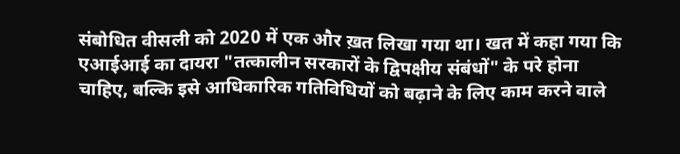संबोधित वीसली को 2020 में एक और ख़त लिखा गया था। खत में कहा गया कि एआईआई का दायरा "तत्कालीन सरकारों के द्विपक्षीय संबंधों" के परे होना चाहिए, बल्कि इसे आधिकारिक गतिविधियों को बढ़ाने के लिए काम करने वाले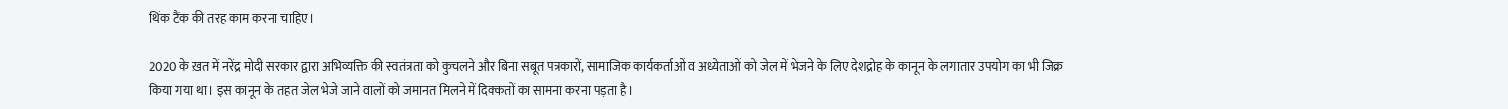थिंक टैंक की तरह काम करना चाहिए।

2020 के ख़त में नरेंद्र मोदी सरकार द्वारा अभिव्यक्ति की स्वतंत्रता को कुचलने और बिना सबूत पत्रकारों, सामाजिक कार्यकर्ताओं व अध्येताओं को जेल में भेजने के लिए देशद्रोह के कानून के लगातार उपयोग का भी जिक्र किया गया था। इस कानून के तहत जेल भेजे जाने वालों को जमानत मिलने में दिक्कतों का सामना करना पड़ता है।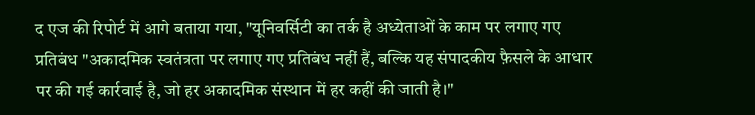द एज की रिपोर्ट में आगे बताया गया, "यूनिवर्सिटी का तर्क है अध्येताओं के काम पर लगाए गए प्रतिबंध "अकादमिक स्वतंत्रता पर लगाए गए प्रतिबंध नहीं हैं, बल्कि यह संपादकीय फ़ैसले के आधार पर की गई कार्रवाई है, जो हर अकादमिक संस्थान में हर कहीं की जाती है।"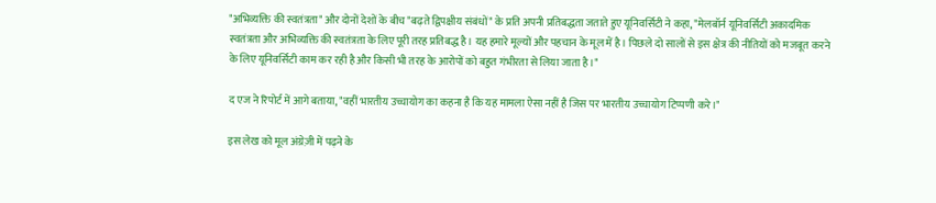"अभिव्यक्ति की स्वतंत्रता" और दोनों देशों के बीच "बढ़ते द्विपक्षीय संबंधों" के प्रति अपनी प्रतिबद्धता जताते हुए यूनिवर्सिटी ने कहा, "मेलबॉर्न यूनिवर्सिटी अकादमिक स्वतंत्रता और अभिव्यक्ति की स्वतंत्रता के लिए पूरी तरह प्रतिबद्ध है। यह हमारे मूल्यों और पहचान के मूल में है। पिछले दो सालों से इस क्षेत्र की नीतियों को मजबूत करने के लिए यूनिवर्सिटी काम कर रही है और किसी भी तरह के आरोपों को बहुत गंभीरता से लिया जाता है।"

द एज ने रिपोर्ट में आगे बताया, "वहीं भारतीय उच्चायोग का कहना है कि यह मामला ऐसा नहीं है जिस पर भारतीय उच्चायोग टिप्पणी करे।"

इस लेख को मूल अंग्रेज़ी में पढ़ने के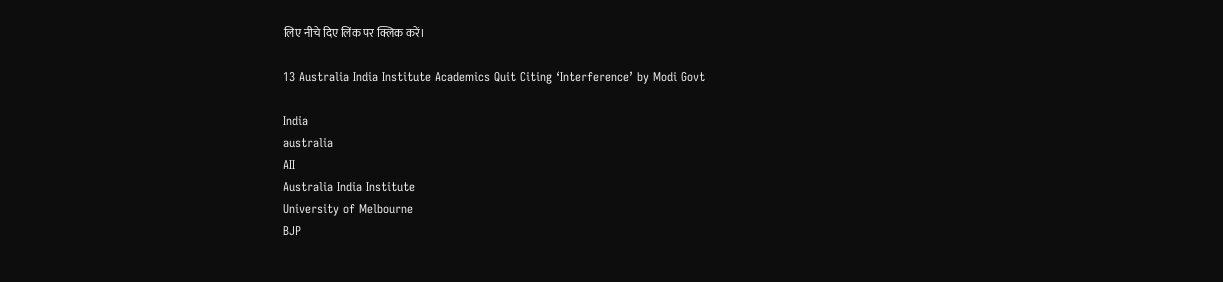लिए नीचे दिए लिंक पर क्लिक करें।

13 Australia India Institute Academics Quit Citing ‘Interference’ by Modi Govt

India
australia
AII
Australia India Institute
University of Melbourne
BJP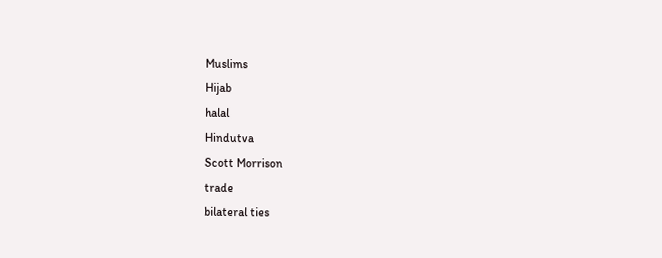Muslims
Hijab
halal
Hindutva
Scott Morrison
trade
bilateral ties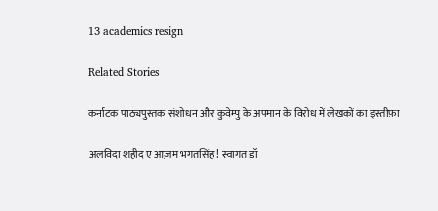13 academics resign

Related Stories

कर्नाटक पाठ्यपुस्तक संशोधन और कुवेम्पु के अपमान के विरोध में लेखकों का इस्तीफ़ा

अलविदा शहीद ए आज़म भगतसिंह! स्वागत डॉ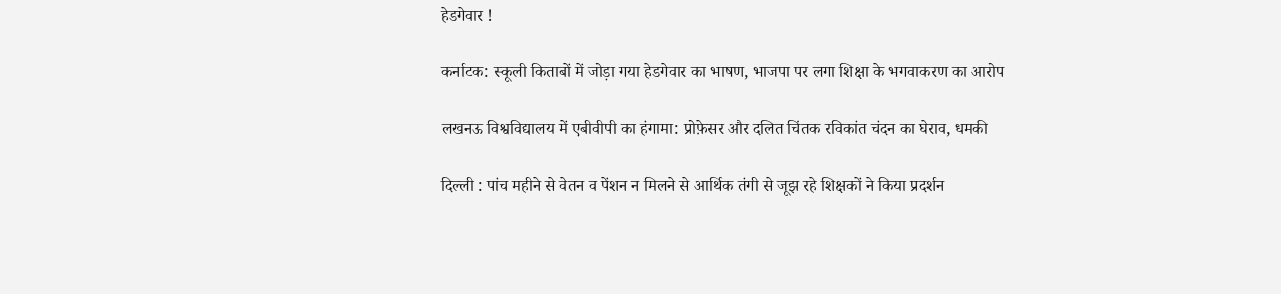हेडगेवार !

कर्नाटक: स्कूली किताबों में जोड़ा गया हेडगेवार का भाषण, भाजपा पर लगा शिक्षा के भगवाकरण का आरोप

लखनऊ विश्वविद्यालय में एबीवीपी का हंगामा: प्रोफ़ेसर और दलित चिंतक रविकांत चंदन का घेराव, धमकी

दिल्ली : पांच महीने से वेतन व पेंशन न मिलने से आर्थिक तंगी से जूझ रहे शिक्षकों ने किया प्रदर्शन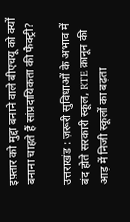इफ़्तार को मुद्दा बनाने वाले बीएचयू को क्यों बनाना चाहते हैं सांप्रदायिकता की फैक्ट्री?

उत्तराखंड : ज़रूरी सुविधाओं के अभाव में बंद होते सरकारी स्कूल, RTE क़ानून की आड़ में निजी स्कूलों का बढ़ता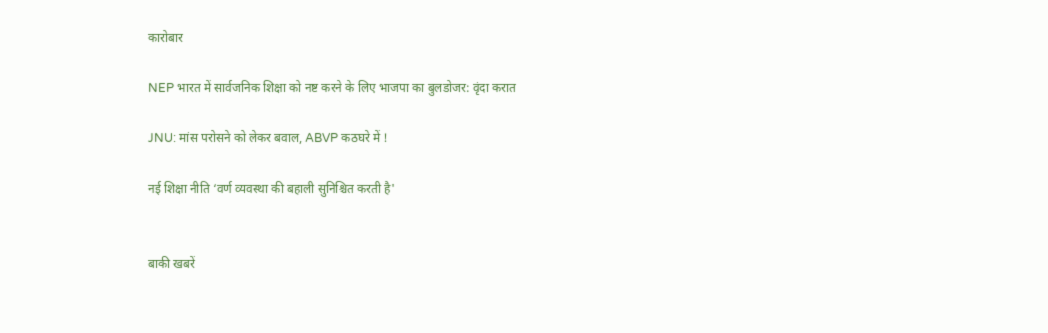कारोबार

NEP भारत में सार्वजनिक शिक्षा को नष्ट करने के लिए भाजपा का बुलडोजर: वृंदा करात

JNU: मांस परोसने को लेकर बवाल, ABVP कठघरे में !

नई शिक्षा नीति ‘वर्ण व्यवस्था की बहाली सुनिश्चित करती है'


बाकी खबरें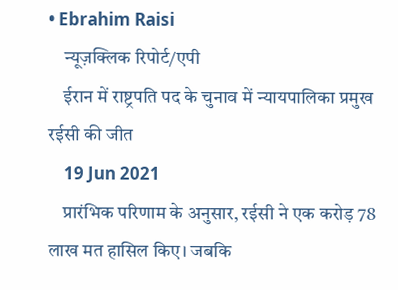• Ebrahim Raisi
    न्यूज़क्लिक रिपोर्ट/एपी
    ईरान में राष्ट्रपति पद के चुनाव में न्यायपालिका प्रमुख रईसी की जीत
    19 Jun 2021
    प्रारंभिक परिणाम के अनुसार, रईसी ने एक करोड़ 78 लाख मत हासिल किए। जबकि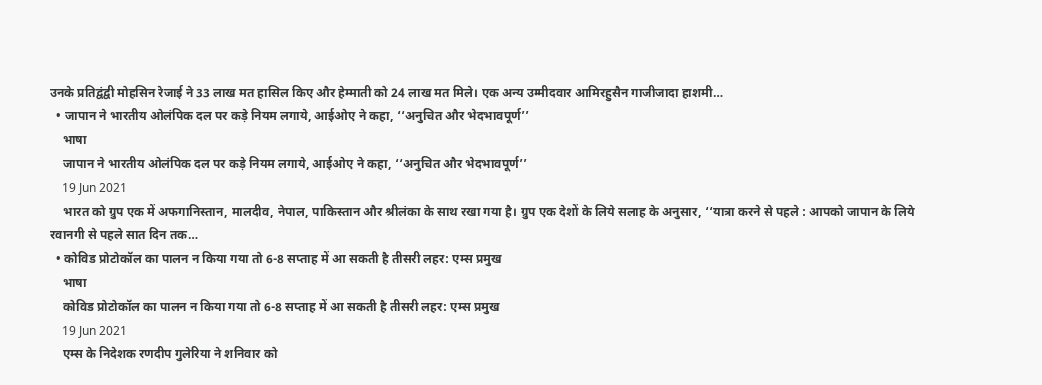उनके प्रतिद्वंद्वी मोहसिन रेजाई ने 33 लाख मत हासिल किए और हेम्माती को 24 लाख मत मिले। एक अन्य उम्मीदवार आमिरहुसैन गाजीजादा हाशमी…
  • जापान ने भारतीय ओलंपिक दल पर कड़े नियम लगाये, आईओए ने कहा, ‘‘अनुचित और भेदभावपूर्ण’’
    भाषा
    जापान ने भारतीय ओलंपिक दल पर कड़े नियम लगाये, आईओए ने कहा, ‘‘अनुचित और भेदभावपूर्ण’’
    19 Jun 2021
    भारत को ग्रुप एक में अफगानिस्तान, मालदीव, नेपाल, पाकिस्तान और श्रीलंका के साथ रखा गया है। ग्रुप एक देशों के लिये सलाह के अनुसार, ‘‘यात्रा करने से पहले : आपको जापान के लिये रवानगी से पहले सात दिन तक…
  • कोविड प्रोटोकॉल का पालन न किया गया तो 6-8 सप्ताह में आ सकती है तीसरी लहर: एम्स प्रमुख
    भाषा
    कोविड प्रोटोकॉल का पालन न किया गया तो 6-8 सप्ताह में आ सकती है तीसरी लहर: एम्स प्रमुख
    19 Jun 2021
    एम्स के निदेशक रणदीप गुलेरिया ने शनिवार को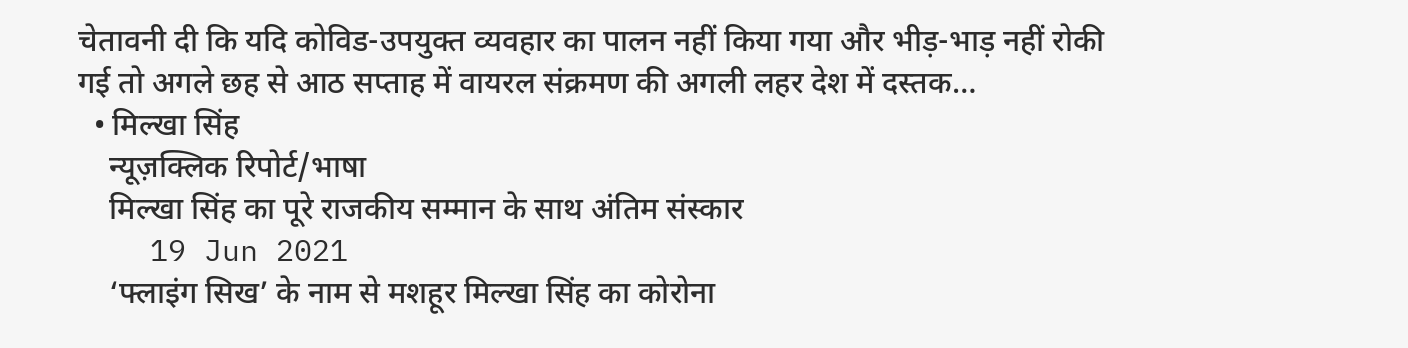चेतावनी दी कि यदि कोविड-उपयुक्त व्यवहार का पालन नहीं किया गया और भीड़-भाड़ नहीं रोकी गई तो अगले छह से आठ सप्ताह में वायरल संक्रमण की अगली लहर देश में दस्तक…
  • मिल्खा सिंह
    न्यूज़क्लिक रिपोर्ट/भाषा
    मिल्खा सिंह का पूरे राजकीय सम्मान के साथ अंतिम संस्कार
    19 Jun 2021
    ‘फ्लाइंग सिख’ के नाम से मशहूर मिल्खा सिंह का कोरोना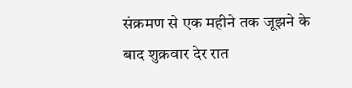संक्रमण से एक महीने तक जूझने के बाद शुक्रवार देर रात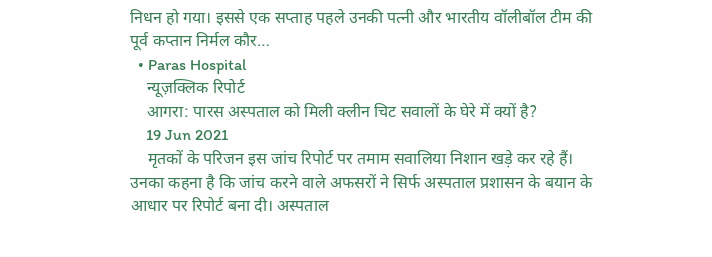निधन हो गया। इससे एक सप्ताह पहले उनकी पत्नी और भारतीय वॉलीबॉल टीम की पूर्व कप्तान निर्मल कौर…
  • Paras Hospital
    न्यूज़क्लिक रिपोर्ट
    आगरा: पारस अस्पताल को मिली क्लीन चिट सवालों के घेरे में क्यों है?
    19 Jun 2021
    मृतकों के परिजन इस जांच रिपोर्ट पर तमाम सवालिया निशान खड़े कर रहे हैं। उनका कहना है कि जांच करने वाले अफसरों ने सिर्फ अस्पताल प्रशासन के बयान के आधार पर रिपोर्ट बना दी। अस्पताल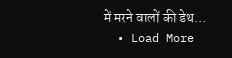में मरने वालों की डेथ…
  • Load More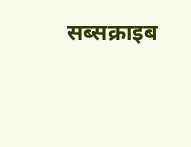सब्सक्राइब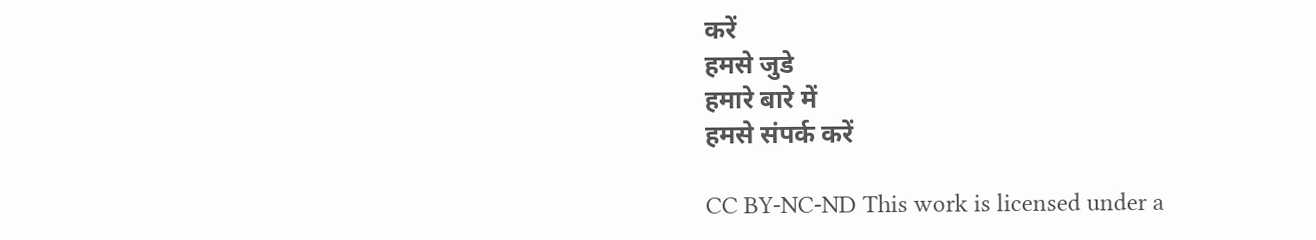करें
हमसे जुडे
हमारे बारे में
हमसे संपर्क करें

CC BY-NC-ND This work is licensed under a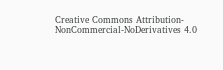Creative Commons Attribution-NonCommercial-NoDerivatives 4.0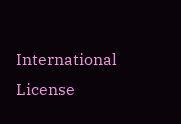International License